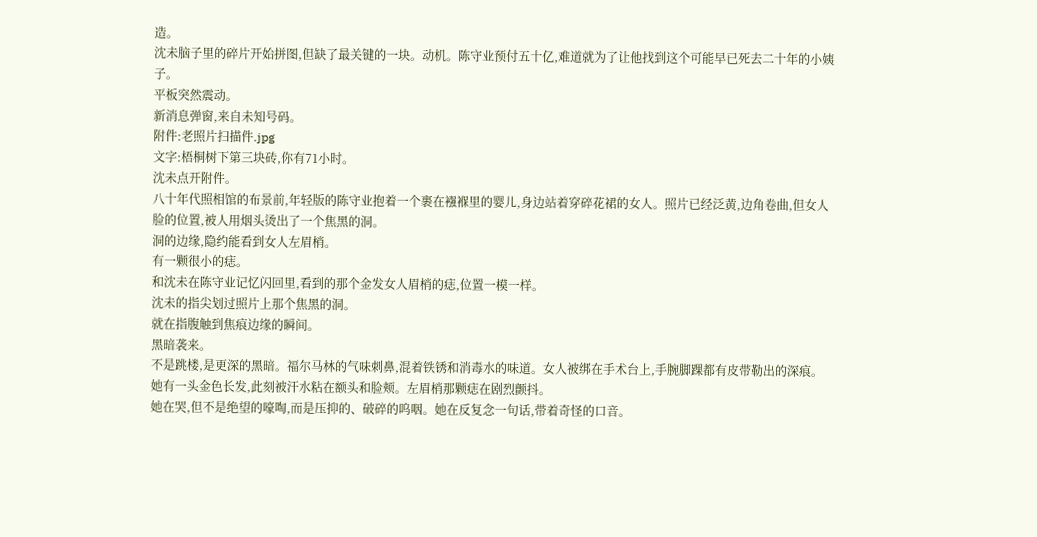造。
沈未脑子里的碎片开始拼图,但缺了最关键的一块。动机。陈守业预付五十亿,难道就为了让他找到这个可能早已死去二十年的小姨子。
平板突然震动。
新消息弹窗,来自未知号码。
附件:老照片扫描件.jpg
文字:梧桐树下第三块砖,你有71小时。
沈未点开附件。
八十年代照相馆的布景前,年轻版的陈守业抱着一个裹在襁褓里的婴儿,身边站着穿碎花裙的女人。照片已经泛黄,边角卷曲,但女人脸的位置,被人用烟头烫出了一个焦黑的洞。
洞的边缘,隐约能看到女人左眉梢。
有一颗很小的痣。
和沈未在陈守业记忆闪回里,看到的那个金发女人眉梢的痣,位置一模一样。
沈未的指尖划过照片上那个焦黑的洞。
就在指腹触到焦痕边缘的瞬间。
黑暗袭来。
不是跳楼,是更深的黑暗。福尔马林的气味刺鼻,混着铁锈和消毒水的味道。女人被绑在手术台上,手腕脚踝都有皮带勒出的深痕。她有一头金色长发,此刻被汗水粘在额头和脸颊。左眉梢那颗痣在剧烈颤抖。
她在哭,但不是绝望的嚎啕,而是压抑的、破碎的呜咽。她在反复念一句话,带着奇怪的口音。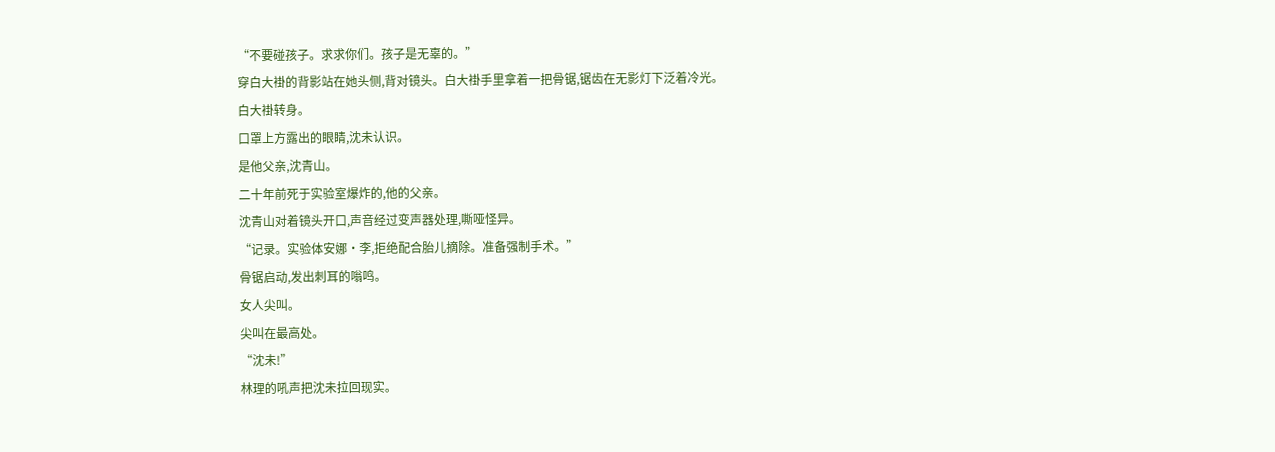“不要碰孩子。求求你们。孩子是无辜的。”
穿白大褂的背影站在她头侧,背对镜头。白大褂手里拿着一把骨锯,锯齿在无影灯下泛着冷光。
白大褂转身。
口罩上方露出的眼睛,沈未认识。
是他父亲,沈青山。
二十年前死于实验室爆炸的,他的父亲。
沈青山对着镜头开口,声音经过变声器处理,嘶哑怪异。
“记录。实验体安娜·李,拒绝配合胎儿摘除。准备强制手术。”
骨锯启动,发出刺耳的嗡鸣。
女人尖叫。
尖叫在最高处。
“沈未!”
林理的吼声把沈未拉回现实。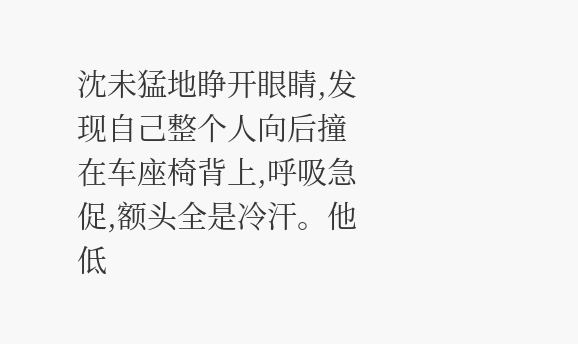沈未猛地睁开眼睛,发现自己整个人向后撞在车座椅背上,呼吸急促,额头全是冷汗。他低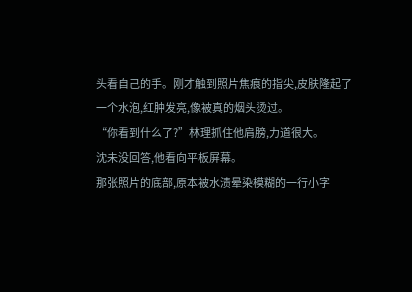头看自己的手。刚才触到照片焦痕的指尖,皮肤隆起了一个水泡,红肿发亮,像被真的烟头烫过。
“你看到什么了?”林理抓住他肩膀,力道很大。
沈未没回答,他看向平板屏幕。
那张照片的底部,原本被水渍晕染模糊的一行小字